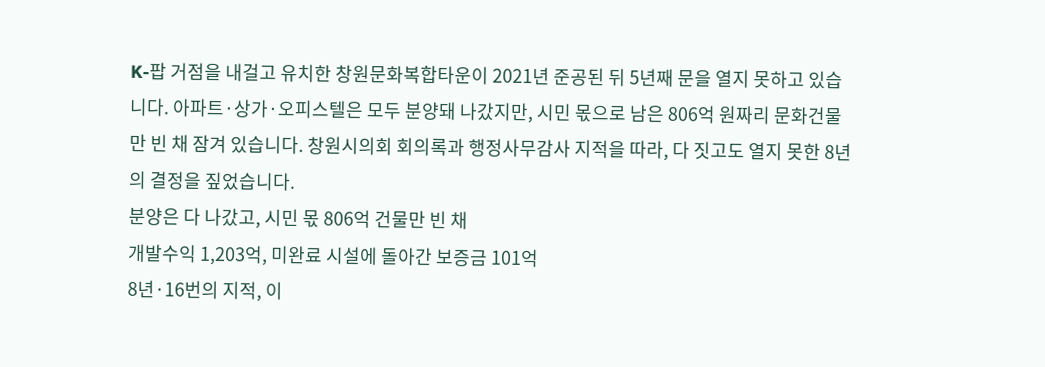K-팝 거점을 내걸고 유치한 창원문화복합타운이 2021년 준공된 뒤 5년째 문을 열지 못하고 있습니다. 아파트·상가·오피스텔은 모두 분양돼 나갔지만, 시민 몫으로 남은 806억 원짜리 문화건물만 빈 채 잠겨 있습니다. 창원시의회 회의록과 행정사무감사 지적을 따라, 다 짓고도 열지 못한 8년의 결정을 짚었습니다.
분양은 다 나갔고, 시민 몫 806억 건물만 빈 채
개발수익 1,203억, 미완료 시설에 돌아간 보증금 101억
8년·16번의 지적, 이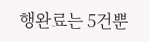행완료는 5건뿐